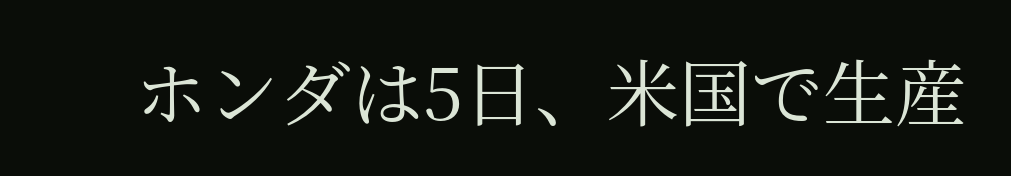ホンダは5日、米国で生産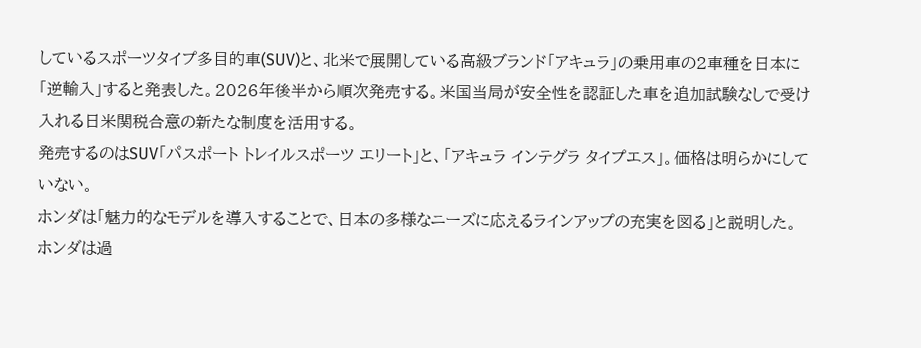しているスポーツタイプ多目的車(SUV)と、北米で展開している高級ブランド「アキュラ」の乗用車の2車種を日本に「逆輸入」すると発表した。2026年後半から順次発売する。米国当局が安全性を認証した車を追加試験なしで受け入れる日米関税合意の新たな制度を活用する。
発売するのはSUV「パスポート トレイルスポーツ エリート」と、「アキュラ インテグラ タイプエス」。価格は明らかにしていない。
ホンダは「魅力的なモデルを導入することで、日本の多様なニーズに応えるラインアップの充実を図る」と説明した。
ホンダは過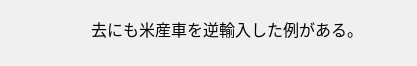去にも米産車を逆輸入した例がある。